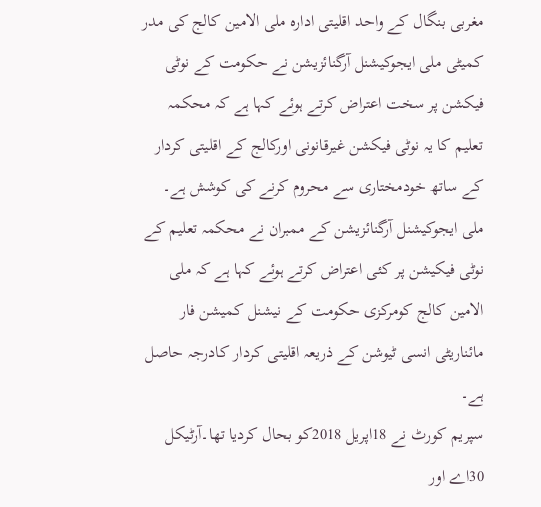مغربی بنگال کے واحد اقلیتی ادارہ ملی الامین کالج کی مدر کمیٹی ملی ایجوکیشنل آرگنائزیشن نے حکومت کے نوٹی فیکشن پر سخت اعتراض کرتے ہوئے کہا ہے کہ محکمہ تعلیم کا یہ نوٹی فیکشن غیرقانونی اورکالج کے اقلیتی کردار کے ساتھ خودمختاری سے محروم کرنے کی کوشش ہے۔
ملی ایجوکیشنل آرگنائزیشن کے ممبران نے محکمہ تعلیم کے نوٹی فیکیشن پر کئی اعتراض کرتے ہوئے کہا ہے کہ ملی الامین کالج کومرکزی حکومت کے نیشنل کمیشن فار مائناریٹی انسی ٹیوشن کے ذریعہ اقلیتی کردار کادرجہ حاصل ہے۔
سپریم کورٹ نے 18اپریل 2018کو بحال کردیا تھا۔آرٹیکل 30اے اور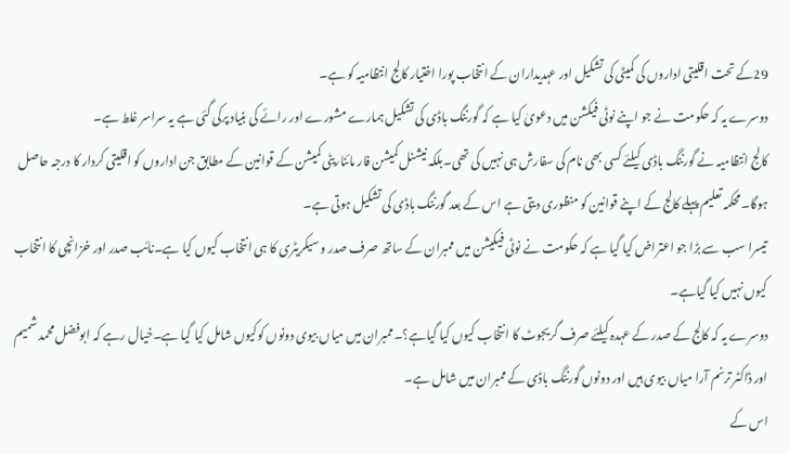29کے تحت اقلیتی اداروں کی کمیٹی کی تشکیل اور عہدیداران کے انتخاب پورا اختیار کالج انتظامیہ کو ہے۔
دوسرے یہ کہ حکومت نے جو اپنے نوٹی فیکشن میں دعویٰ کیا ہے کہ گورننگ باڈی کی تشکیل ہمارے مشورے اور رائے کی بنیاد پرکی گئی ہے یہ سراسر غلط ہے۔
کالج انتظامیہ نے گورننگ باڈی کیلئے کسی بھی نام کی سفارش ہی نہیں کی تھی۔بلکہ نیشنل کمیشن فار مائناریٹی کمیشن کے قوانین کے مطابق جن اداروں کو اقلیتی کردار کا درجہ حاصل ہوگا۔محکمہ تعلیم پہلے کالج کے اپنے قوانین کو منظوری دیتی ہے اس کے بعد گورننگ باڈی کی تشکیل ہوتی ہے۔
تیسرا سب سے بڑا جو اعتراض کیا گیا ہے کہ حکومت نے نوٹی فیکیشن میں ممبران کے ساتھ صرف صدر و سیکریٹری کا ہی انتخاب کیوں کیا ہے۔نائب صدر اور خزانچی کا انتخاب کیوں نہیں کیا گیاہے۔
دوسرے یہ کہ کالج کے صدر کے عہدہ کیلئے صرف گریجوٹ کا انتخاب کیوں کیا گیاہے؟۔ممبران میں میاں بیوی دونوں کوکیوں شامل کیا گیا ہے۔خیال رہے کہ ابوفضل محمد شمیم اور ڈاکٹر ترنم آرا میاں بیوی ہیں اور دونوں گورننگ باڈی کے ممبران میں شامل ہے۔
اس کے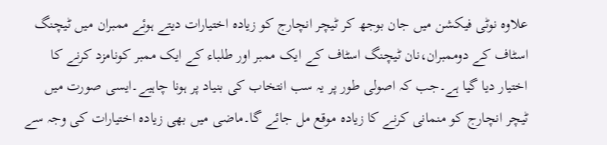علاوہ نوٹی فیکشن میں جان بوجھ کر ٹیچر انچارج کو زیادہ اختیارات دیتے ہوئے ممبران میں ٹیچنگ اسٹاف کے دوممبران،نان ٹیچنگ اسٹاف کے ایک ممبر اور طلباء کے ایک ممبر کونامزد کرنے کا اختیار دیا گیا ہے۔جب کہ اصولی طور پر یہ سب انتخاب کی بنیاد پر ہونا چاہیے۔ایسی صورت میں ٹیچر انچارج کو منمانی کرنے کا زیادہ موقع مل جائے گا۔ماضی میں بھی زیادہ اختیارات کی وجہ سے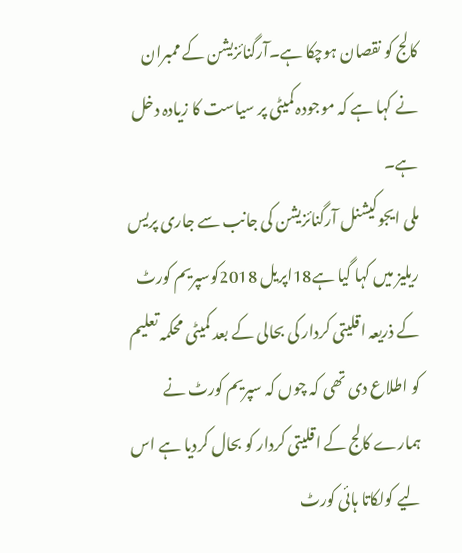کالج کو نقصان ہوچکا ہے۔آرگنائزیشن کے ممبران نے کہا ہے کہ موجودہ کمیٹی پر سیاست کا زیادہ دخل ہے۔
ملی ایجوکیشنل آرگنائزیشن کی جانب سے جاری پریس ریلیز میں کہا گیا ہے18اپریل 2018کوسپریم کورٹ کے ذریعہ اقلیتی کردار کی بحالی کے بعد کمیٹی محکمہ تعلیم کو اطلاع دی تھی کہ چوں کہ سپریم کورٹ نے ہمارے کالج کے اقلیتی کردار کو بحال کردیا ہے اس لیے کولکاتا ہائی کورٹ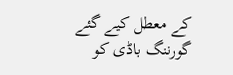کے معطل کیے گئے گورننگ باڈی کو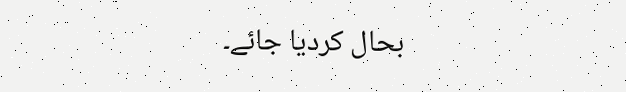بحال کردیا جائے۔